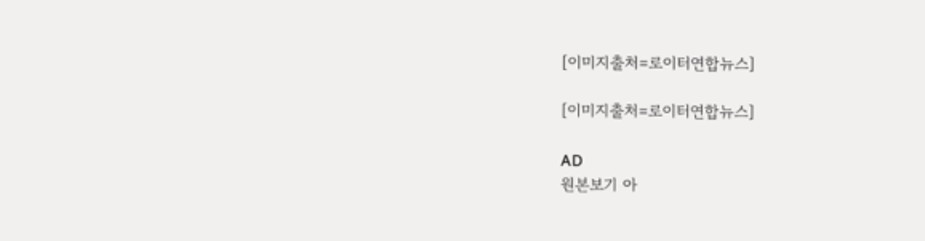[이미지출처=로이터연합뉴스]

[이미지출처=로이터연합뉴스]

AD
원본보기 아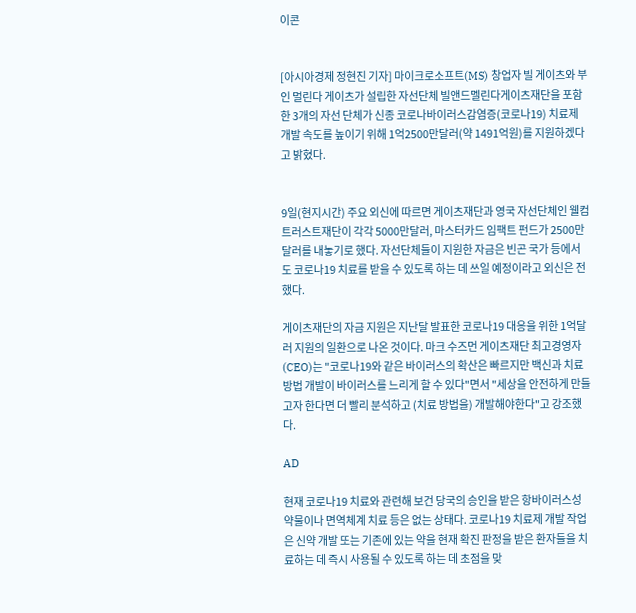이콘


[아시아경제 정현진 기자] 마이크로소프트(MS) 창업자 빌 게이츠와 부인 멀린다 게이츠가 설립한 자선단체 빌앤드멜린다게이츠재단을 포함한 3개의 자선 단체가 신종 코로나바이러스감염증(코로나19) 치료제 개발 속도를 높이기 위해 1억2500만달러(약 1491억원)를 지원하겠다고 밝혔다.


9일(현지시간) 주요 외신에 따르면 게이츠재단과 영국 자선단체인 웰컴트러스트재단이 각각 5000만달러, 마스터카드 임팩트 펀드가 2500만달러를 내놓기로 했다. 자선단체들이 지원한 자금은 빈곤 국가 등에서도 코로나19 치료를 받을 수 있도록 하는 데 쓰일 예정이라고 외신은 전했다.

게이츠재단의 자금 지원은 지난달 발표한 코로나19 대응을 위한 1억달러 지원의 일환으로 나온 것이다. 마크 수즈먼 게이츠재단 최고경영자(CEO)는 "코로나19와 같은 바이러스의 확산은 빠르지만 백신과 치료방법 개발이 바이러스를 느리게 할 수 있다"면서 "세상을 안전하게 만들고자 한다면 더 빨리 분석하고 (치료 방법을) 개발해야한다"고 강조했다.

AD

현재 코로나19 치료와 관련해 보건 당국의 승인을 받은 항바이러스성 약물이나 면역체계 치료 등은 없는 상태다. 코로나19 치료제 개발 작업은 신약 개발 또는 기존에 있는 약을 현재 확진 판정을 받은 환자들을 치료하는 데 즉시 사용될 수 있도록 하는 데 초점을 맞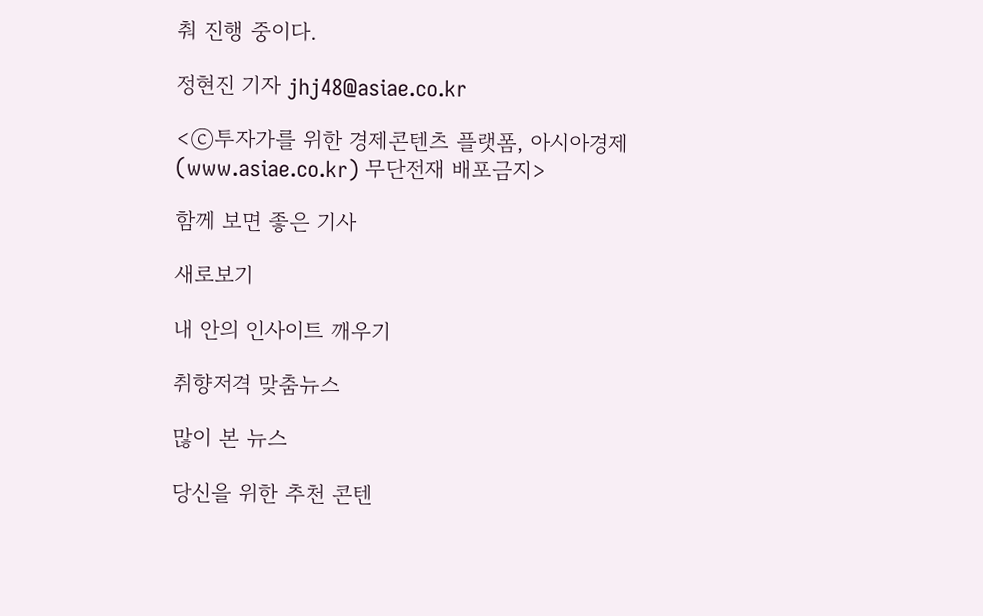춰 진행 중이다.

정현진 기자 jhj48@asiae.co.kr

<ⓒ투자가를 위한 경제콘텐츠 플랫폼, 아시아경제(www.asiae.co.kr) 무단전재 배포금지>

함께 보면 좋은 기사

새로보기

내 안의 인사이트 깨우기

취향저격 맞춤뉴스

많이 본 뉴스

당신을 위한 추천 콘텐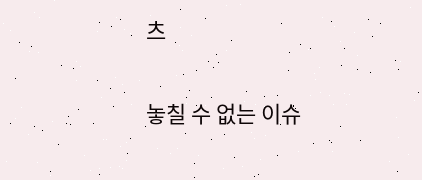츠

놓칠 수 없는 이슈